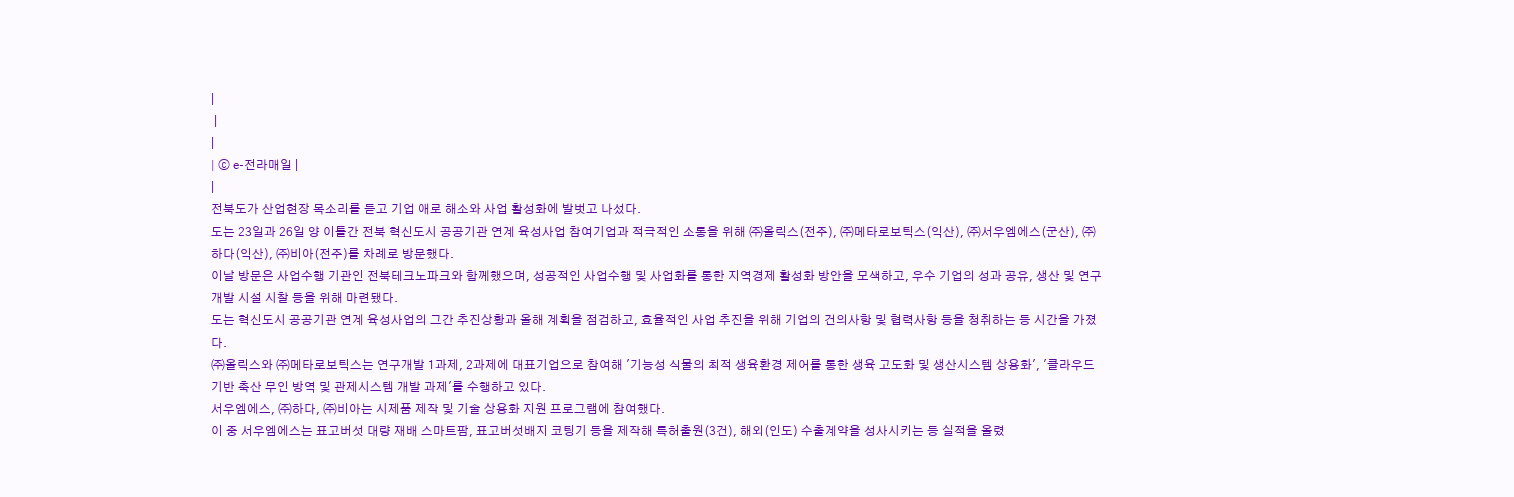|
 |
|
| ⓒ e-전라매일 |
|
전북도가 산업현장 목소리를 듣고 기업 애로 해소와 사업 활성화에 발벗고 나섰다.
도는 23일과 26일 양 이틀간 전북 혁신도시 공공기관 연계 육성사업 참여기업과 적극적인 소통을 위해 ㈜올릭스(전주), ㈜메타로보틱스(익산), ㈜서우엠에스(군산), ㈜하다(익산), ㈜비아(전주)를 차례로 방문했다.
이날 방문은 사업수행 기관인 전북테크노파크와 함께했으며, 성공적인 사업수행 및 사업화를 통한 지역경제 활성화 방안을 모색하고, 우수 기업의 성과 공유, 생산 및 연구개발 시설 시찰 등을 위해 마련됐다.
도는 혁신도시 공공기관 연계 육성사업의 그간 추진상황과 올해 계획을 점검하고, 효율적인 사업 추진을 위해 기업의 건의사항 및 협력사항 등을 청취하는 등 시간을 가졌다.
㈜올릭스와 ㈜메타로보틱스는 연구개발 1과제, 2과제에 대표기업으로 참여해 '기능성 식물의 최적 생육환경 제어를 통한 생육 고도화 및 생산시스템 상용화', '클라우드 기반 축산 무인 방역 및 관제시스템 개발 과제'를 수행하고 있다.
서우엠에스, ㈜하다, ㈜비아는 시제품 제작 및 기술 상용화 지원 프로그램에 참여했다.
이 중 서우엠에스는 표고버섯 대량 재배 스마트팜, 표고버섯배지 코팅기 등을 제작해 특허출원(3건), 해외(인도) 수출계약을 성사시키는 등 실적을 올렸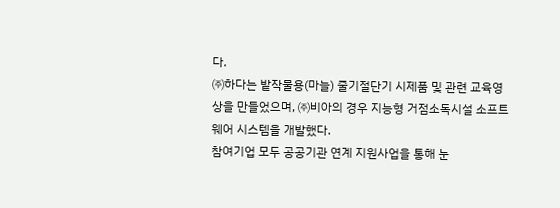다.
㈜하다는 밭작물용(마늘) 줄기절단기 시제품 및 관련 교육영상을 만들었으며, ㈜비아의 경우 지능형 거점소독시설 소프트웨어 시스템을 개발했다.
참여기업 모두 공공기관 연계 지원사업을 통해 눈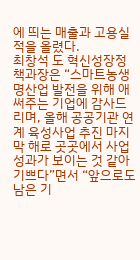에 띄는 매출과 고용실적을 올렸다.
최창석 도 혁신성장정책과장은 “스마트농생명산업 발전을 위해 애써주는 기업에 감사드리며, 올해 공공기관 연계 육성사업 추진 마지막 해로 곳곳에서 사업성과가 보이는 것 같아 기쁘다”면서 “앞으로도 남은 기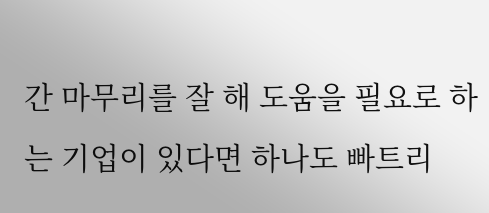간 마무리를 잘 해 도움을 필요로 하는 기업이 있다면 하나도 빠트리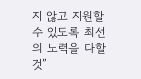지 않고 지원할 수 있도록 최선의 노력을 다할 것”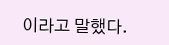이라고 말했다.